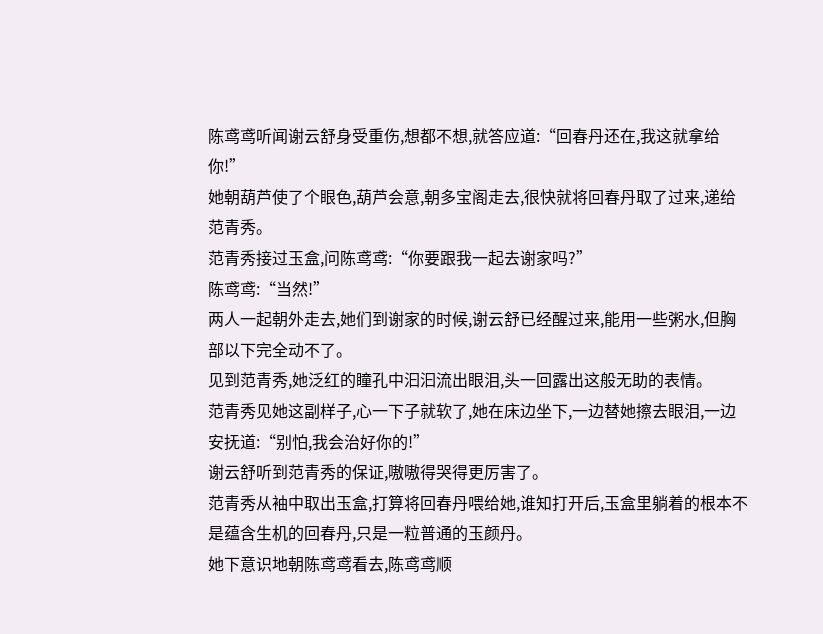陈鸢鸢听闻谢云舒身受重伤,想都不想,就答应道:“回春丹还在,我这就拿给你!”
她朝葫芦使了个眼色,葫芦会意,朝多宝阁走去,很快就将回春丹取了过来,递给范青秀。
范青秀接过玉盒,问陈鸢鸢:“你要跟我一起去谢家吗?”
陈鸢鸢:“当然!”
两人一起朝外走去,她们到谢家的时候,谢云舒已经醒过来,能用一些粥水,但胸部以下完全动不了。
见到范青秀,她泛红的瞳孔中汩汩流出眼泪,头一回露出这般无助的表情。
范青秀见她这副样子,心一下子就软了,她在床边坐下,一边替她擦去眼泪,一边安抚道:“别怕,我会治好你的!”
谢云舒听到范青秀的保证,嗷嗷得哭得更厉害了。
范青秀从袖中取出玉盒,打算将回春丹喂给她,谁知打开后,玉盒里躺着的根本不是蕴含生机的回春丹,只是一粒普通的玉颜丹。
她下意识地朝陈鸢鸢看去,陈鸢鸢顺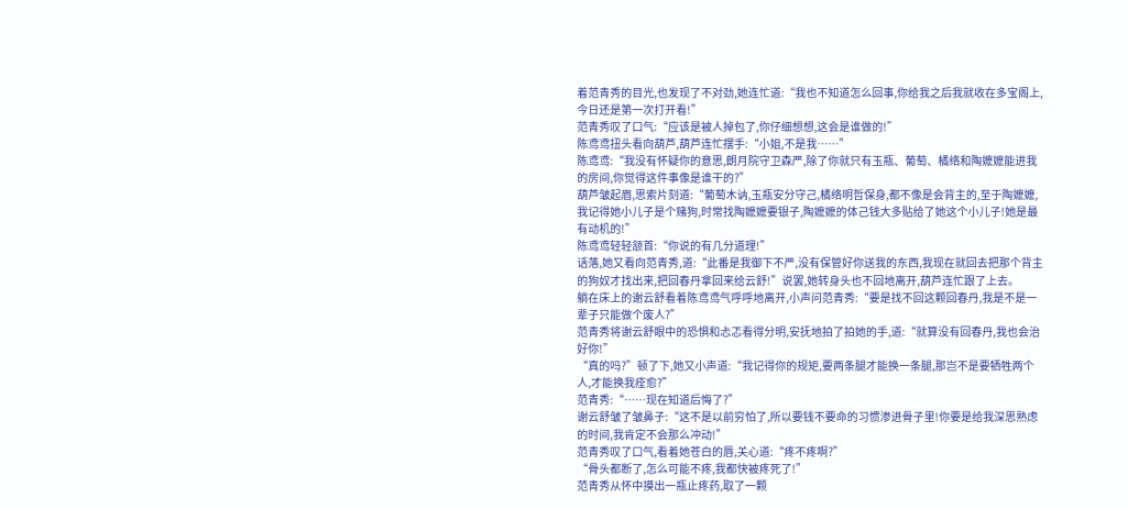着范青秀的目光,也发现了不对劲,她连忙道:“我也不知道怎么回事,你给我之后我就收在多宝阁上,今日还是第一次打开看!”
范青秀叹了口气:“应该是被人掉包了,你仔细想想,这会是谁做的!”
陈鸢鸢扭头看向葫芦,葫芦连忙摆手:“小姐,不是我……”
陈鸢鸢:“我没有怀疑你的意思,朗月院守卫森严,除了你就只有玉瓶、葡萄、橘络和陶嬷嬷能进我的房间,你觉得这件事像是谁干的?”
葫芦皱起眉,思索片刻道:“葡萄木讷,玉瓶安分守己,橘络明哲保身,都不像是会背主的,至于陶嬷嬷,我记得她小儿子是个赌狗,时常找陶嬷嬷要银子,陶嬷嬷的体己钱大多贴给了她这个小儿子!她是最有动机的!”
陈鸢鸢轻轻颔首:“你说的有几分道理!”
话落,她又看向范青秀,道:“此番是我御下不严,没有保管好你送我的东西,我现在就回去把那个背主的狗奴才找出来,把回春丹拿回来给云舒!”说罢,她转身头也不回地离开,葫芦连忙跟了上去。
躺在床上的谢云舒看着陈鸢鸢气呼呼地离开,小声问范青秀:“要是找不回这颗回春丹,我是不是一辈子只能做个废人?”
范青秀将谢云舒眼中的恐惧和忐忑看得分明,安抚地拍了拍她的手,道:“就算没有回春丹,我也会治好你!”
“真的吗?”顿了下,她又小声道:“我记得你的规矩,要两条腿才能换一条腿,那岂不是要牺牲两个人,才能换我痊愈?”
范青秀:“……现在知道后悔了?”
谢云舒皱了皱鼻子:“这不是以前穷怕了,所以要钱不要命的习惯渗进骨子里!你要是给我深思熟虑的时间,我肯定不会那么冲动!”
范青秀叹了口气,看着她苍白的唇,关心道:“疼不疼啊?”
“骨头都断了,怎么可能不疼,我都快被疼死了!”
范青秀从怀中摸出一瓶止疼药,取了一颗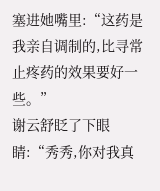塞进她嘴里:“这药是我亲自调制的,比寻常止疼药的效果要好一些。”
谢云舒眨了下眼睛:“秀秀,你对我真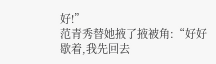好!”
范青秀替她掖了掖被角:“好好歇着,我先回去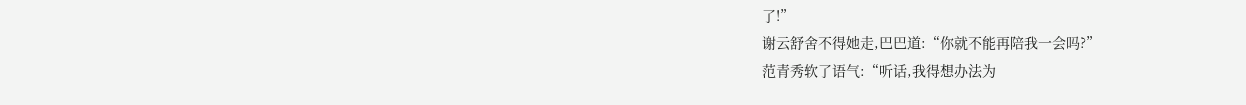了!”
谢云舒舍不得她走,巴巴道:“你就不能再陪我一会吗?”
范青秀软了语气:“听话,我得想办法为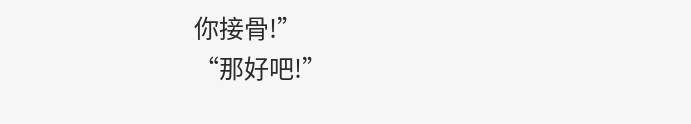你接骨!”
“那好吧!”